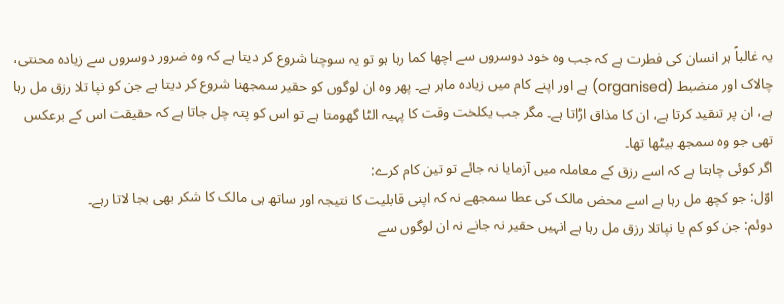یہ غالباً ہر انسان کی فطرت ہے کہ جب وہ خود دوسروں سے اچھا کما رہا ہو تو یہ سوچنا شروع کر دیتا ہے کہ وہ ضرور دوسروں سے زیادہ محنتی، چالاک اور منضبط (organised) ہے اور اپنے کام میں زیادہ ماہر ہے۔ پھر وہ ان لوگوں کو حقیر سمجھنا شروع کر دیتا ہے جن کو نپا تلا رزق مل رہا ہے، ان پر تنقید کرتا ہے، ان کا مذاق اڑاتا ہے۔ مگر جب یکلخت وقت کا پہیہ الٹا گھومتا ہے تو اس کو پتہ چل جاتا ہے کہ حقیقت اس کے برعکس تھی جو وہ سمجھ بیٹھا تھا۔
اگر کوئی چاہتا ہے کہ اسے رزق کے معاملہ میں آزمایا نہ جائے تو تین کام کرے:
اوّل: جو کچھ مل رہا ہے اسے محض مالک کی عطا سمجھے نہ کہ اپنی قابلیت کا نتیجہ اور ساتھ ہی مالک کا شکر بھی بجا لاتا رہے۔
دوئم: جن کو کم یا نپاتلا رزق مل رہا ہے انہیں حقیر نہ جانے نہ ان لوگوں سے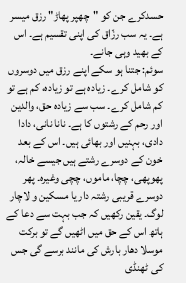حسدکرے جن کو "چھپر پھاڑ" رزق میسر ہے۔ یہ سب رزّاق کی اپنی تقسیم ہے۔ اس کے بھید وہی جانے۔
سوئم: جتنا ہو سکے اپنے رزق میں دوسروں کو شامل کرے۔ زیادہ ہے تو زیادہ، کم ہے تو کم شامل کرے۔ سب سے زیادہ حق، والدین اور رحم کے رشتوں کا ہے۔ نانا نانی، دادا دادی، بہنیں اور بھائی ہیں۔ اس کے بعد خون کے دوسرے رشتے ہیں جیسے خالہ، پھوپھی، چچا، ماموں، چچی وغیرہ۔ پھر دوسرے قریبی رشتہ دار یا مسکین و لاچار لوگ۔ یقین رکھیں کہ جب بہت سے دعا کے ہاتھ اس کے حق میں اٹھیں گے تو برکت موسلا دھار بارش کی مانند برسے گی جس کی ٹھنڈی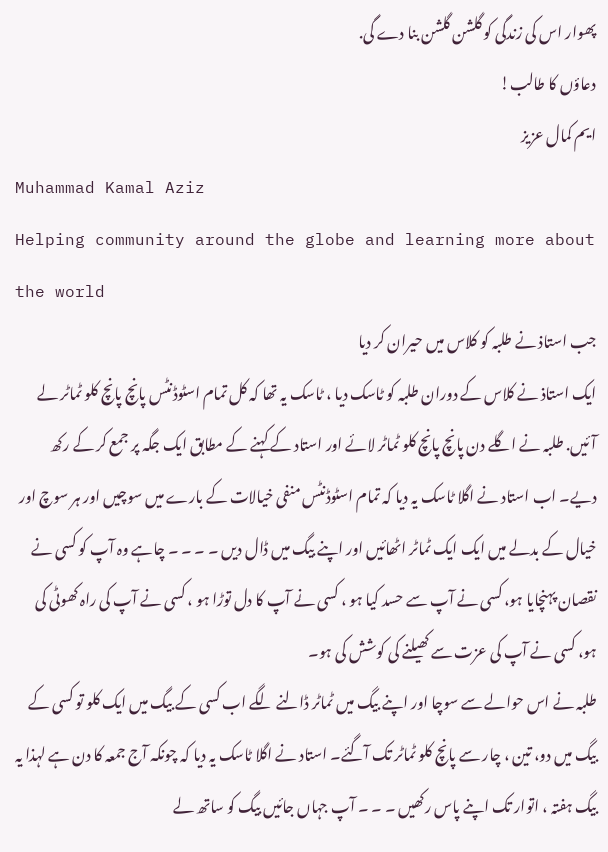پھوار اس کی زندگی کو گلشن گلشن بنا دے گی.
دعاؤں کا طالب!
ایم کمال عزیز
Muhammad Kamal Aziz
Helping community around the globe and learning more about the world
جب استاذ نے طلبہ کو کلاس میں حیران کر دیا
ایک استاذ نے کلاس کے دوران طلبہ کو ٹاسک دیا ، ٹاسک یہ تھا کہ کل تمام اسٹوڈنٹس پانچ پانچ کلو ٹماٹر لے آئیں. طلبہ نے اگلے دن پانچ پانچ کلو ٹماٹر لائے اور استاد کے کہنے کے مطابق ایک جگہ پر جمع کر کے رکھ دیے۔ اب استاد نے اگلا ٹاسک یہ دیا کہ تمام اسٹوڈنٹس منفی خیالات کے بارے میں سوچیں اور ہر سوچ اور خیال کے بدلے میں ایک ایک ٹماٹر اٹھائیں اور اپنے بیگ میں ڈال دیں ۔ ۔ ۔ ۔ چاہے وہ آپ کو کسی نے نقصان پہنچایا ہو، کسی نے آپ سے حسد کیا ہو ، کسی نے آپ کا دل توڑا ہو ، کسی نے آپ کی راہ کھوٹی کی ہو، کسی نے آپ کی عزت سے کھیلنے کی کوشش کی ہو۔
طلبہ نے اس حوالے سے سوچا اور اپنے بیگ میں ٹماٹر ڈالنے لگے اب کسی کے بیگ میں ایک کلو تو کسی کے بیگ میں دو، تین ، چار سے پانچ کلو ٹماٹر تک آگئے۔ استاد نے اگلا ٹاسک یہ دیا کہ چونکہ آج جمعہ کا دن ہے لہذا یہ بیگ ہفتہ ، اتوار تک اپنے پاس رکھیں ۔ ۔ ۔ آپ جہاں جائیں بیگ کو ساتھ لے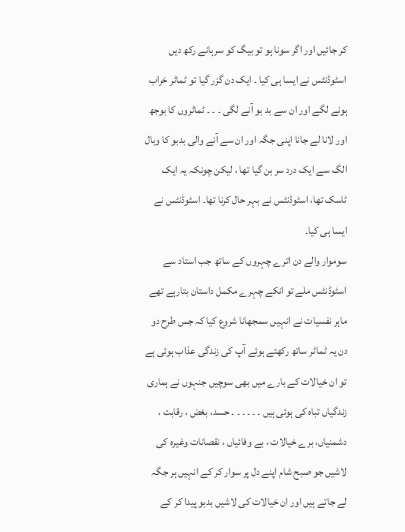کر جائیں اور اگر سونا ہو تو بیگ کو سرہانے رکھ دیں اسٹوڈنٹس نے ایسا ہی کیا ۔ ایک دن گزر گیا تو ٹماٹر خراب ہونے لگے اور ان سے بد بو آنے لگی ۔ ۔ ۔ ٹماٹروں کا بوجھ اور لانا لے جانا اپنی جگہ اور ان سے آنے والی بدبو کا وبال الگ سے ایک درد سر بن گیا تھا ، لیکن چونکہ یہ ایک ٹاسک تھا، اسٹوڈنٹس نے بہر حال کرنا تھا۔ اسٹوڈنٹس نے ایسا ہی کیا۔
سوموار والے دن اترے چہروں کے ساتھ جب استاد سے اسٹوڈنٹس ملے تو انکے چہرے مکمل داستان بتارہے تھے ماہر نفسیات نے انہیں سمجھانا شروع کیا کہ جس طرح دو دن یہ ٹماٹر ساتھ رکھتے ہوئے آپ کی زندگی عذاب ہوئی ہے تو ان خیالات کے بارے میں بھی سوچیں جنہوں نے ہماری زندگیاں تباہ کی ہوئی ہیں ۔ ۔ ۔ ۔ ۔ ۔ حسد، بغض ، رقابت ، دشمنیاں، برے خیالات ، بے وفائیاں ، نقصانات وغیرہ کی لاشیں جو صبح شام اپنے دل پر سوار کر کے انہیں ہر جگہ لے جاتے ہیں اور ان خیالات کی لاشیں بدبو پیدا کر کے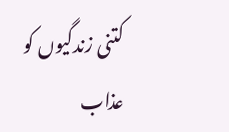کتنی زندگیوں کو عذاب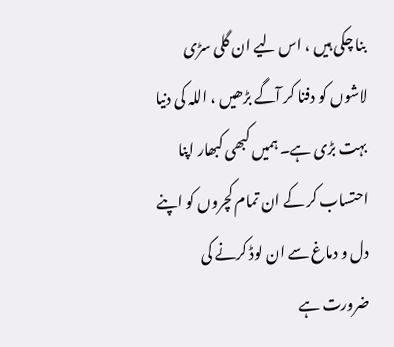بنا چکی ہیں ، اس لیے ان گلی سڑی لاشوں کو دفنا کر آگے بڑھیں ، اللہ کی دنیا بہت بڑی ہے۔ ہمیں کبھی کبھار اپنا احتساب کر کے ان تمام کچروں کو اپنے دل و دماغ سے ان لوڈ کرنے کی ضرورت ہے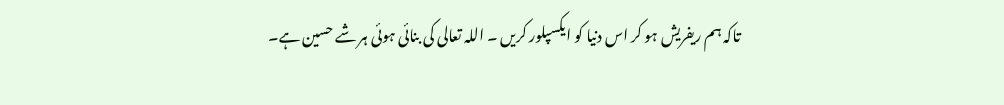تاکہ ہم ریفریش ہو کر اس دنیا کو ایکسپلور کریں ۔ اللہ تعالی کی بنائی ہوئی ہر شے حسین ہے۔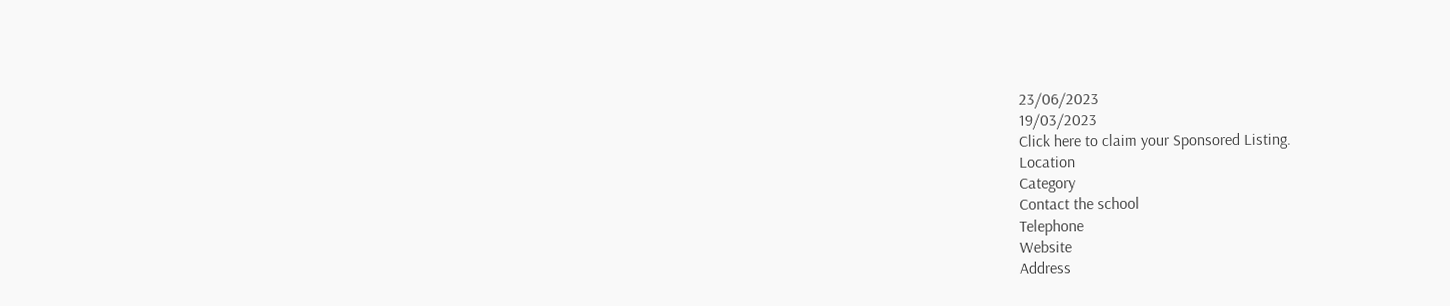23/06/2023
19/03/2023
Click here to claim your Sponsored Listing.
Location
Category
Contact the school
Telephone
Website
Address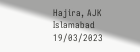Hajira, AJK
Islamabad
19/03/2023